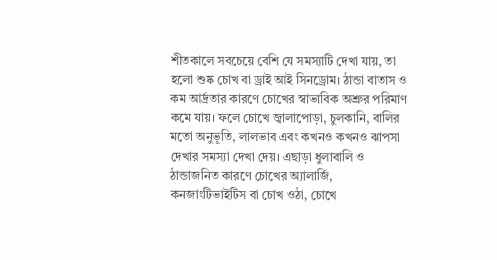শীতকালে সবচেয়ে বেশি যে সমস্যাটি দেখা যায়, তা হলো শুষ্ক চোখ বা ড্রাই আই সিনড্রোম। ঠান্ডা বাতাস ও কম আর্দ্রতার কারণে চোখের স্বাভাবিক অশ্রুর পরিমাণ কমে যায়। ফলে চোখে জ্বালাপোড়া, চুলকানি, বালির মতো অনুভূতি, লালভাব এবং কখনও কখনও ঝাপসা দেখার সমস্যা দেখা দেয়। এছাড়া ধুলাবালি ও ঠান্ডাজনিত কারণে চোখের অ্যালার্জি, কনজাংটিভাইটিস বা চোখ ওঠা, চোখে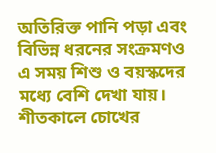অতিরিক্ত পানি পড়া এবং বিভিন্ন ধরনের সংক্রমণও এ সময় শিশু ও বয়স্কদের মধ্যে বেশি দেখা যায়।
শীতকালে চোখের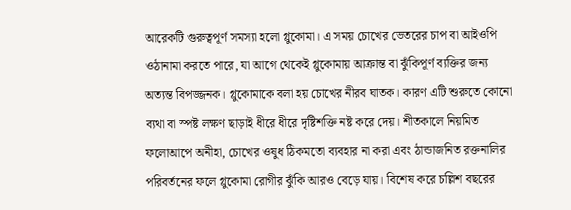আরেকটি গুরুত্বপূর্ণ সমস্যা হলো গ্লুকোমা। এ সময় চোখের ভেতরের চাপ বা আইওপি ওঠানামা করতে পারে, যা আগে থেকেই গ্লুকোমায় আক্রান্ত বা ঝুঁকিপূর্ণ ব্যক্তির জন্য অত্যন্ত বিপজ্জনক। গ্লুকোমাকে বলা হয় চোখের নীরব ঘাতক। কারণ এটি শুরুতে কোনো ব্যথা বা স্পষ্ট লক্ষণ ছাড়াই ধীরে ধীরে দৃষ্টিশক্তি নষ্ট করে দেয়। শীতকালে নিয়মিত ফলোআপে অনীহা, চোখের ওষুধ ঠিকমতো ব্যবহার না করা এবং ঠান্ডাজনিত রক্তনালির পরিবর্তনের ফলে গ্লুকোমা রোগীর ঝুঁকি আরও বেড়ে যায়। বিশেষ করে চল্লিশ বছরের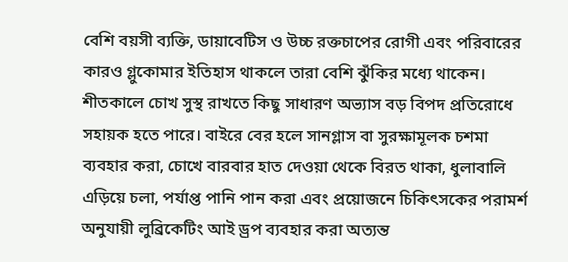বেশি বয়সী ব্যক্তি, ডায়াবেটিস ও উচ্চ রক্তচাপের রোগী এবং পরিবারের কারও গ্লুকোমার ইতিহাস থাকলে তারা বেশি ঝুঁকির মধ্যে থাকেন।
শীতকালে চোখ সুস্থ রাখতে কিছু সাধারণ অভ্যাস বড় বিপদ প্রতিরোধে সহায়ক হতে পারে। বাইরে বের হলে সানগ্লাস বা সুরক্ষামূলক চশমা ব্যবহার করা, চোখে বারবার হাত দেওয়া থেকে বিরত থাকা, ধুলাবালি এড়িয়ে চলা, পর্যাপ্ত পানি পান করা এবং প্রয়োজনে চিকিৎসকের পরামর্শ অনুযায়ী লুব্রিকেটিং আই ড্রপ ব্যবহার করা অত্যন্ত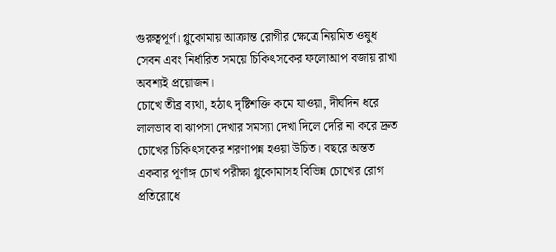গুরুত্বপূর্ণ। গ্লুকোমায় আক্রান্ত রোগীর ক্ষেত্রে নিয়মিত ওষুধ সেবন এবং নির্ধারিত সময়ে চিকিৎসকের ফলোআপ বজায় রাখা অবশ্যই প্রয়োজন।
চোখে তীব্র ব্যথা, হঠাৎ দৃষ্টিশক্তি কমে যাওয়া, দীর্ঘদিন ধরে লালভাব বা ঝাপসা দেখার সমস্যা দেখা দিলে দেরি না করে দ্রুত চোখের চিকিৎসকের শরণাপন্ন হওয়া উচিত। বছরে অন্তত একবার পূর্ণাঙ্গ চোখ পরীক্ষা গ্লুকোমাসহ বিভিন্ন চোখের রোগ প্রতিরোধে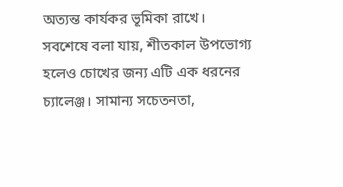অত্যন্ত কার্যকর ভূমিকা রাখে।
সবশেষে বলা যায়, শীতকাল উপভোগ্য হলেও চোখের জন্য এটি এক ধরনের চ্যালেঞ্জ। সামান্য সচেতনতা,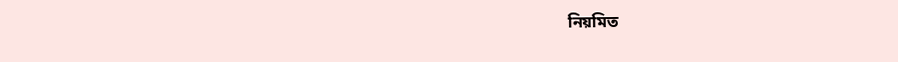নিয়মিত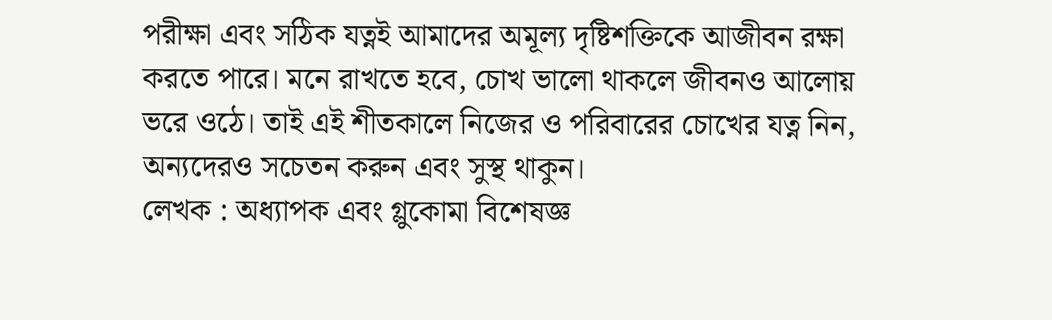পরীক্ষা এবং সঠিক যত্নই আমাদের অমূল্য দৃষ্টিশক্তিকে আজীবন রক্ষা করতে পারে। মনে রাখতে হবে, চোখ ভালো থাকলে জীবনও আলোয় ভরে ওঠে। তাই এই শীতকালে নিজের ও পরিবারের চোখের যত্ন নিন, অন্যদেরও সচেতন করুন এবং সুস্থ থাকুন।
লেখক : অধ্যাপক এবং গ্লুকোমা বিশেষজ্ঞ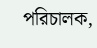পরিচালক,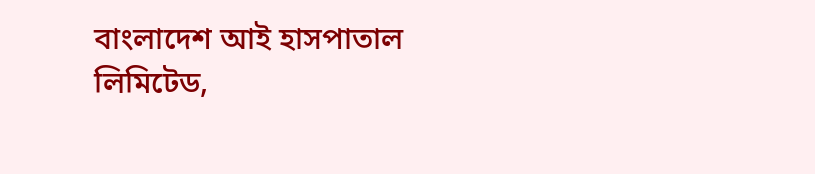বাংলাদেশ আই হাসপাতাল
লিমিটেড,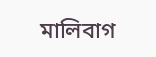মালিবাগ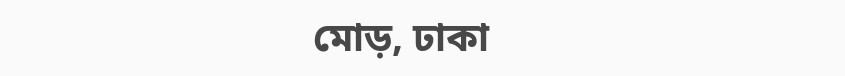মোড়, ঢাকা